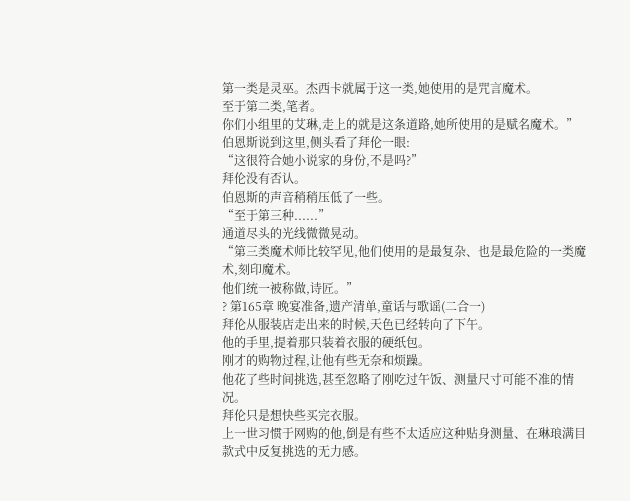第一类是灵巫。杰西卡就属于这一类,她使用的是咒言魔术。
至于第二类,笔者。
你们小组里的艾琳,走上的就是这条道路,她所使用的是赋名魔术。”
伯恩斯说到这里,侧头看了拜伦一眼:
“这很符合她小说家的身份,不是吗?”
拜伦没有否认。
伯恩斯的声音稍稍压低了一些。
“至于第三种......”
通道尽头的光线微微晃动。
“第三类魔术师比较罕见,他们使用的是最复杂、也是最危险的一类魔术,刻印魔术。
他们统一被称做,诗匠。”
? 第165章 晚宴准备,遗产清单,童话与歌谣(二合一)
拜伦从服装店走出来的时候,天色已经转向了下午。
他的手里,提着那只装着衣服的硬纸包。
刚才的购物过程,让他有些无奈和烦躁。
他花了些时间挑选,甚至忽略了刚吃过午饭、测量尺寸可能不准的情况。
拜伦只是想快些买完衣服。
上一世习惯于网购的他,倒是有些不太适应这种贴身测量、在琳琅满目款式中反复挑选的无力感。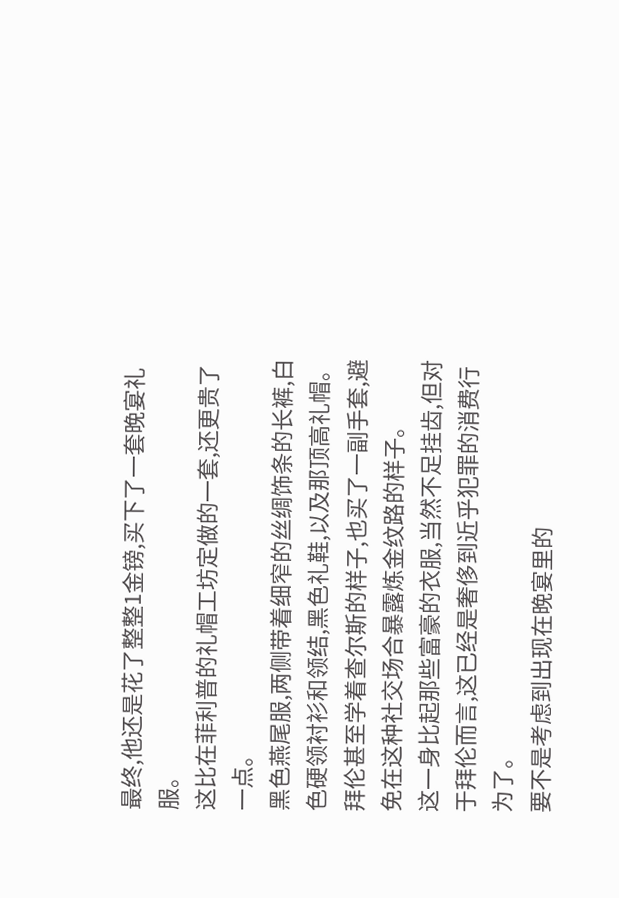最终,他还是花了整整1金镑,买下了一套晚宴礼服。
这比在菲利普的礼帽工坊定做的一套,还更贵了一点。
黑色燕尾服,两侧带着细窄的丝绸饰条的长裤,白色硬领衬衫和领结,黑色礼鞋,以及那顶高礼帽。
拜伦甚至学着查尔斯的样子,也买了一副手套,避免在这种社交场合暴露炼金纹路的样子。
这一身比起那些富豪的衣服,当然不足挂齿,但对于拜伦而言,这已经是奢侈到近乎犯罪的消费行为了。
要不是考虑到出现在晚宴里的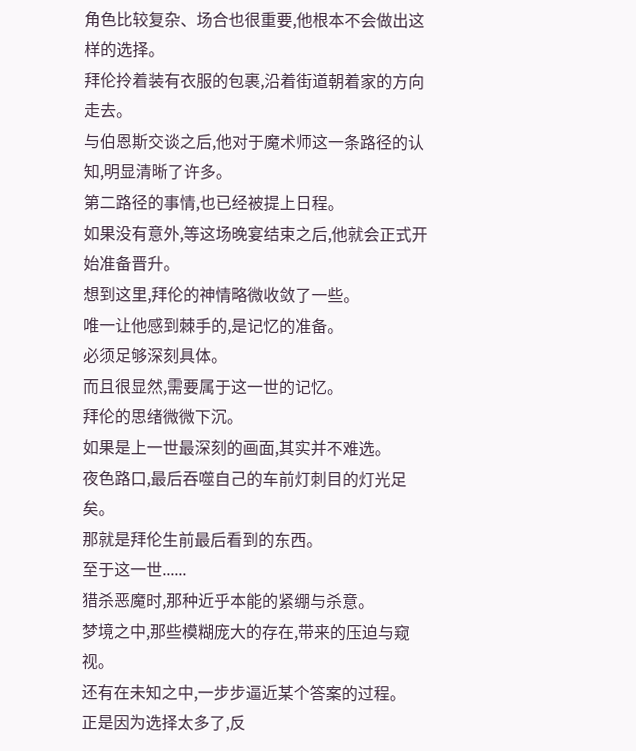角色比较复杂、场合也很重要,他根本不会做出这样的选择。
拜伦拎着装有衣服的包裹,沿着街道朝着家的方向走去。
与伯恩斯交谈之后,他对于魔术师这一条路径的认知,明显清晰了许多。
第二路径的事情,也已经被提上日程。
如果没有意外,等这场晚宴结束之后,他就会正式开始准备晋升。
想到这里,拜伦的神情略微收敛了一些。
唯一让他感到棘手的,是记忆的准备。
必须足够深刻具体。
而且很显然,需要属于这一世的记忆。
拜伦的思绪微微下沉。
如果是上一世最深刻的画面,其实并不难选。
夜色路口,最后吞噬自己的车前灯刺目的灯光足矣。
那就是拜伦生前最后看到的东西。
至于这一世......
猎杀恶魔时,那种近乎本能的紧绷与杀意。
梦境之中,那些模糊庞大的存在,带来的压迫与窥视。
还有在未知之中,一步步逼近某个答案的过程。
正是因为选择太多了,反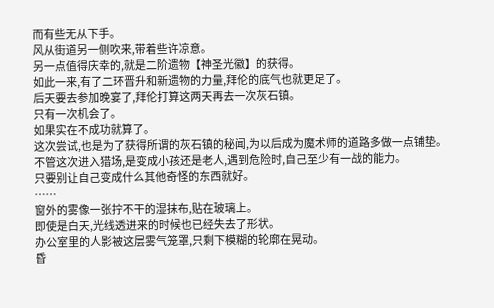而有些无从下手。
风从街道另一侧吹来,带着些许凉意。
另一点值得庆幸的,就是二阶遗物【神圣光徽】的获得。
如此一来,有了二环晋升和新遗物的力量,拜伦的底气也就更足了。
后天要去参加晚宴了,拜伦打算这两天再去一次灰石镇。
只有一次机会了。
如果实在不成功就算了。
这次尝试,也是为了获得所谓的灰石镇的秘闻,为以后成为魔术师的道路多做一点铺垫。
不管这次进入猎场,是变成小孩还是老人,遇到危险时,自己至少有一战的能力。
只要别让自己变成什么其他奇怪的东西就好。
……
窗外的雾像一张拧不干的湿抹布,贴在玻璃上。
即使是白天,光线透进来的时候也已经失去了形状。
办公室里的人影被这层雾气笼罩,只剩下模糊的轮廓在晃动。
昏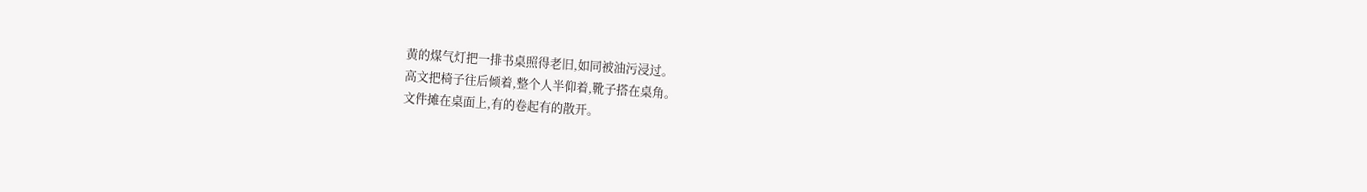黄的煤气灯把一排书桌照得老旧,如同被油污浸过。
高文把椅子往后倾着,整个人半仰着,靴子搭在桌角。
文件摊在桌面上,有的卷起有的散开。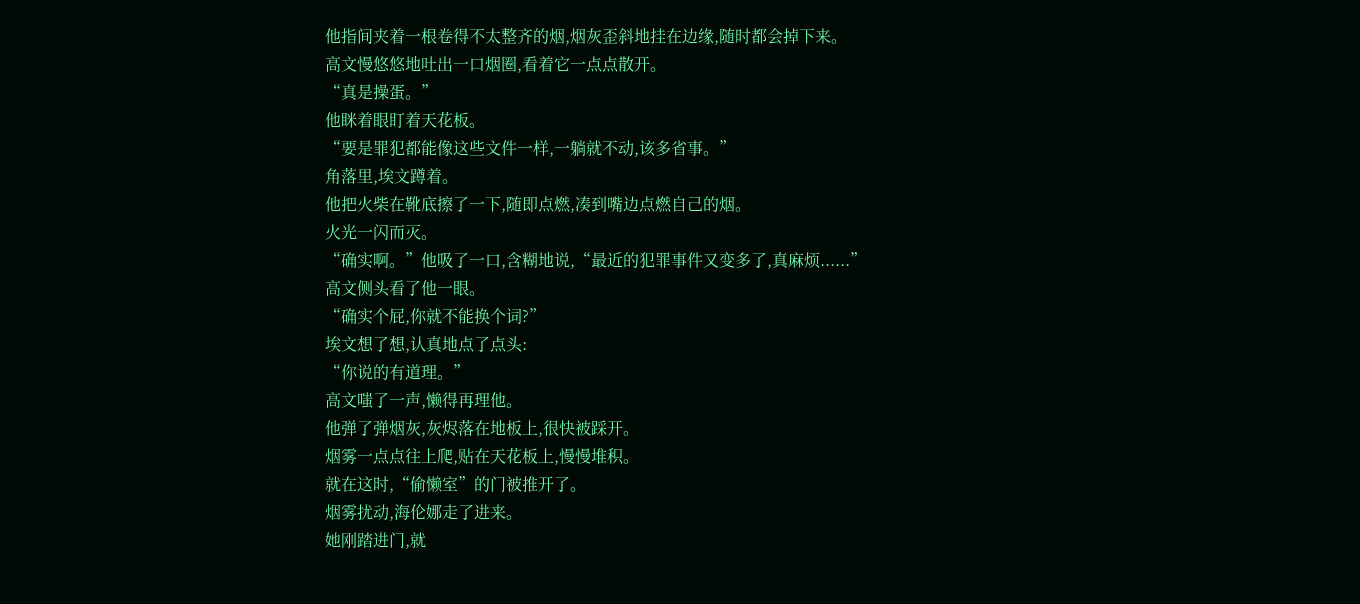他指间夹着一根卷得不太整齐的烟,烟灰歪斜地挂在边缘,随时都会掉下来。
高文慢悠悠地吐出一口烟圈,看着它一点点散开。
“真是操蛋。”
他眯着眼盯着天花板。
“要是罪犯都能像这些文件一样,一躺就不动,该多省事。”
角落里,埃文蹲着。
他把火柴在靴底擦了一下,随即点燃,凑到嘴边点燃自己的烟。
火光一闪而灭。
“确实啊。”他吸了一口,含糊地说,“最近的犯罪事件又变多了,真麻烦......”
高文侧头看了他一眼。
“确实个屁,你就不能换个词?”
埃文想了想,认真地点了点头:
“你说的有道理。”
高文嗤了一声,懒得再理他。
他弹了弹烟灰,灰烬落在地板上,很快被踩开。
烟雾一点点往上爬,贴在天花板上,慢慢堆积。
就在这时,“偷懒室”的门被推开了。
烟雾扰动,海伦娜走了进来。
她刚踏进门,就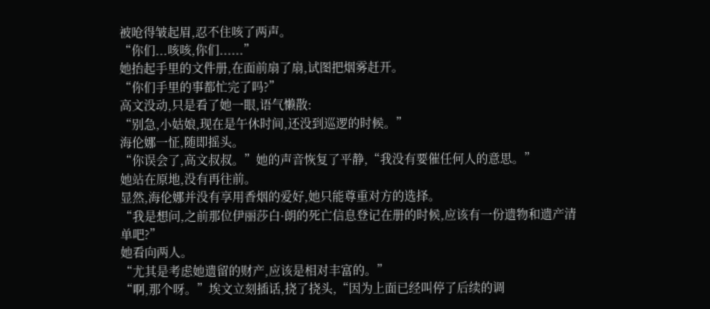被呛得皱起眉,忍不住咳了两声。
“你们...咳咳,你们......”
她抬起手里的文件册,在面前扇了扇,试图把烟雾赶开。
“你们手里的事都忙完了吗?”
高文没动,只是看了她一眼,语气懒散:
“别急,小姑娘,现在是午休时间,还没到巡逻的时候。”
海伦娜一怔,随即摇头。
“你误会了,高文叔叔。”她的声音恢复了平静,“我没有要催任何人的意思。”
她站在原地,没有再往前。
显然,海伦娜并没有享用香烟的爱好,她只能尊重对方的选择。
“我是想问,之前那位伊丽莎白·朗的死亡信息登记在册的时候,应该有一份遗物和遗产清单吧?”
她看向两人。
“尤其是考虑她遗留的财产,应该是相对丰富的。”
“啊,那个呀。”埃文立刻插话,挠了挠头,“因为上面已经叫停了后续的调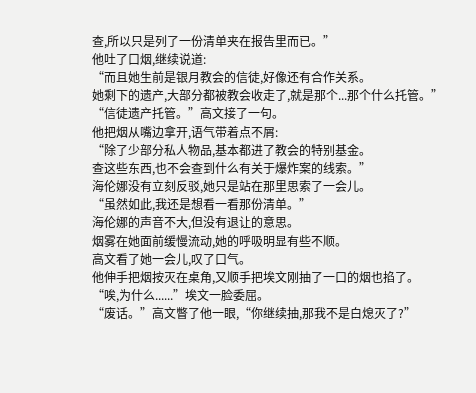查,所以只是列了一份清单夹在报告里而已。”
他吐了口烟,继续说道:
“而且她生前是银月教会的信徒,好像还有合作关系。
她剩下的遗产,大部分都被教会收走了,就是那个...那个什么托管。”
“信徒遗产托管。”高文接了一句。
他把烟从嘴边拿开,语气带着点不屑:
“除了少部分私人物品,基本都进了教会的特别基金。
查这些东西,也不会查到什么有关于爆炸案的线索。”
海伦娜没有立刻反驳,她只是站在那里思索了一会儿。
“虽然如此,我还是想看一看那份清单。”
海伦娜的声音不大,但没有退让的意思。
烟雾在她面前缓慢流动,她的呼吸明显有些不顺。
高文看了她一会儿,叹了口气。
他伸手把烟按灭在桌角,又顺手把埃文刚抽了一口的烟也掐了。
“唉,为什么......”埃文一脸委屈。
“废话。”高文瞥了他一眼,“你继续抽,那我不是白熄灭了?”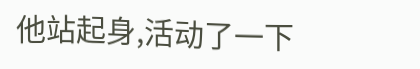他站起身,活动了一下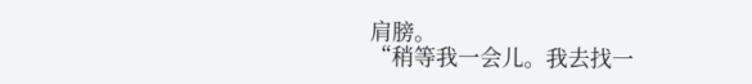肩膀。
“稍等我一会儿。我去找一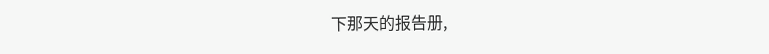下那天的报告册,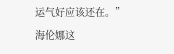运气好应该还在。”
海伦娜这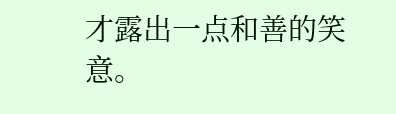才露出一点和善的笑意。